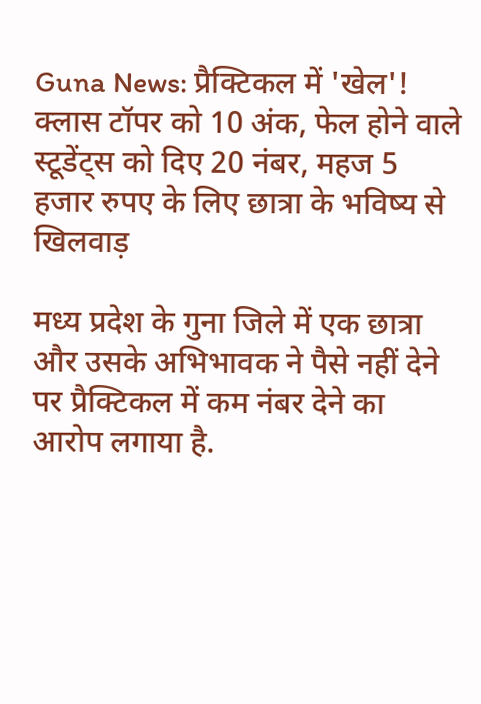Guna News: प्रैक्टिकल में 'खेल'! क्लास टॉपर को 10 अंक, फेल होने वाले स्टूडेंट्स को दिए 20 नंबर, महज 5 हजार रुपए के लिए छात्रा के भविष्य से खिलवाड़

मध्य प्रदेश के गुना जिले में एक छात्रा और उसके अभिभावक ने पैसे नहीं देने पर प्रैक्टिकल में कम नंबर देने का आरोप लगाया है.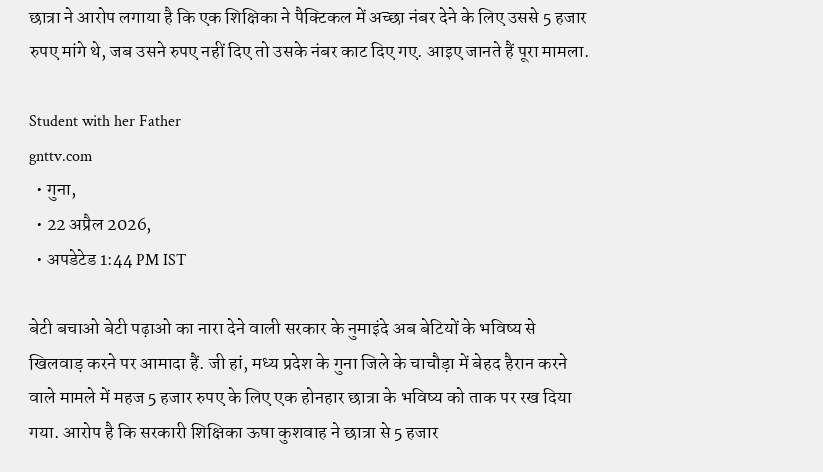छात्रा ने आरोप लगाया है कि एक शिक्षिका ने पैक्टिकल में अच्छा नंबर देने के लिए उससे 5 हजार रुपए मांगे थे, जब उसने रुपए नहीं दिए तो उसके नंबर काट दिए गए. आइए जानते हैं पूरा मामला.

Student with her Father
gnttv.com
  • गुना,
  • 22 अप्रैल 2026,
  • अपडेटेड 1:44 PM IST

बेटी बचाओ बेटी पढ़ाओ का नारा देने वाली सरकार के नुमाइंदे अब बेटियों के भविष्य से खिलवाड़ करने पर आमादा हैं. जी हां, मध्य प्रदेश के गुना जिले के चाचौड़ा में बेहद हैरान करने वाले मामले में महज 5 हजार रुपए के लिए एक होनहार छात्रा के भविष्य को ताक पर रख दिया गया. आरोप है कि सरकारी शिक्षिका ऊषा कुशवाह ने छात्रा से 5 हजार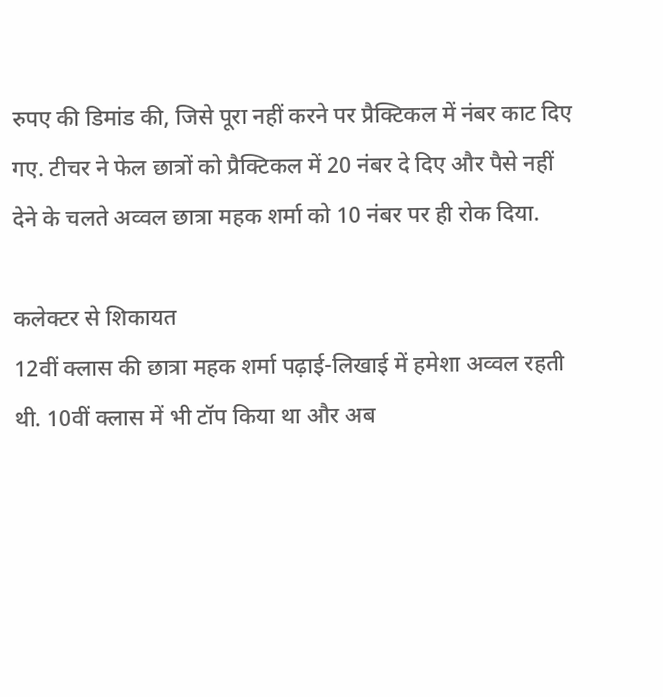रुपए की डिमांड की, जिसे पूरा नहीं करने पर प्रैक्टिकल में नंबर काट दिए गए. टीचर ने फेल छात्रों को प्रैक्टिकल में 20 नंबर दे दिए और पैसे नहीं देने के चलते अव्वल छात्रा महक शर्मा को 10 नंबर पर ही रोक दिया.

कलेक्टर से शिकायत
12वीं क्लास की छात्रा महक शर्मा पढ़ाई-लिखाई में हमेशा अव्वल रहती थी. 10वीं क्लास में भी टॉप किया था और अब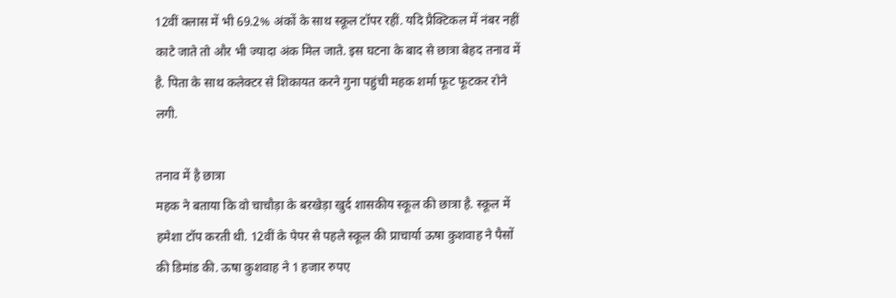12वीं क्लास में भी 69.2% अंकों के साथ स्कूल टॉपर रहीं. यदि प्रैक्टिकल में नंबर नहीं काटे जाते तो और भी ज्यादा अंक मिल जाते. इस घटना के बाद से छात्रा बेहद तनाव में है. पिता के साथ कलेक्टर से शिकायत करने गुना पहुंची महक शर्मा फूट फूटकर रोने लगी.

तनाव में है छात्रा
महक ने बताया कि वो चाचौड़ा के बरखेड़ा खुर्द शासकीय स्कूल की छात्रा है. स्कूल में हमेशा टॉप करती थी. 12वीं के पेपर से पहले स्कूल की प्राचार्या ऊषा कुशवाह ने पैसों की डिमांड की. ऊषा कुशवाह ने 1 हजार रुपए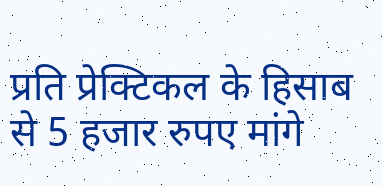प्रति प्रेक्टिकल के हिसाब से 5 हजार रुपए मांगे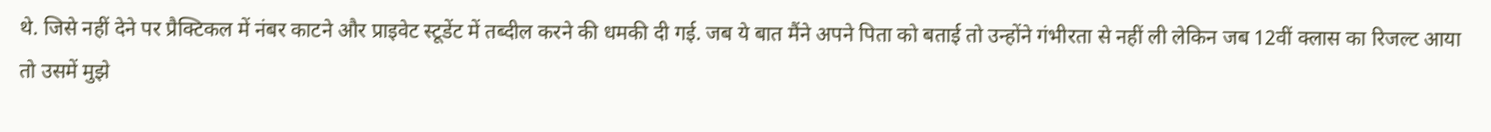थे. जिसे नहीं देने पर प्रैक्टिकल में नंबर काटने और प्राइवेट स्टूडेंट में तब्दील करने की धमकी दी गई. जब ये बात मैंने अपने पिता को बताई तो उन्होंने गंभीरता से नहीं ली लेकिन जब 12वीं क्लास का रिजल्ट आया तो उसमें मुझे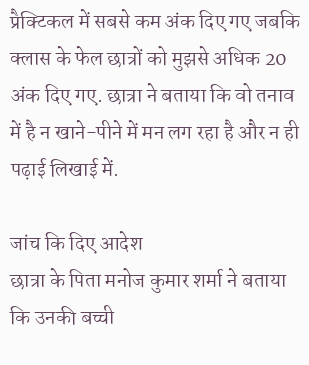प्रैक्टिकल में सबसे कम अंक दिए गए जबकि क्लास के फेल छात्रों को मुझसे अधिक 20 अंक दिए गए. छात्रा ने बताया कि वो तनाव में है न खाने-पीने में मन लग रहा है और न ही पढ़ाई लिखाई में.

जांच कि दिए आदेश
छात्रा के पिता मनोज कुमार शर्मा ने बताया कि उनकी बच्ची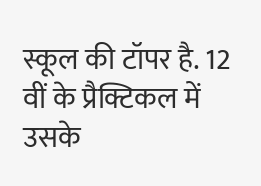स्कूल की टॉपर है. 12 वीं के प्रैक्टिकल में उसके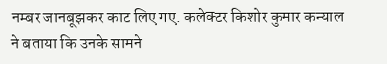नम्बर जानबूझकर काट लिए गए. कलेक्टर किशोर कुमार कन्याल ने बताया कि उनके सामने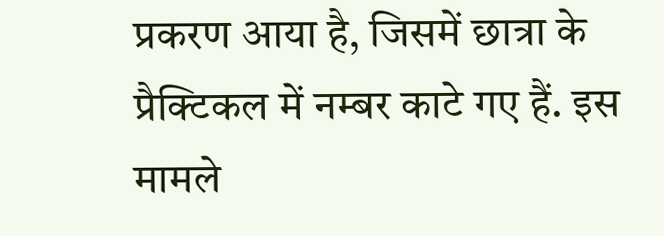प्रकरण आया है, जिसमें छात्रा के प्रैक्टिकल में नम्बर काटे गए हैं. इस मामले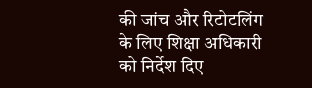की जांच और रिटोटलिंग के लिए शिक्षा अधिकारी को निर्देश दिए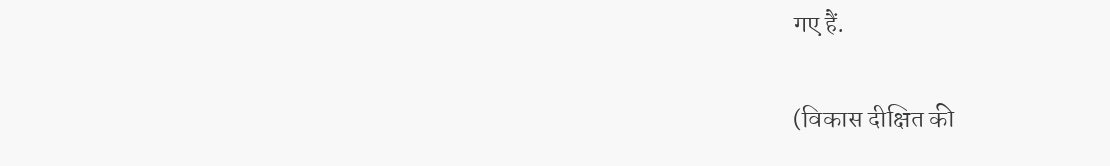गए हैं.

(विकास दीक्षित की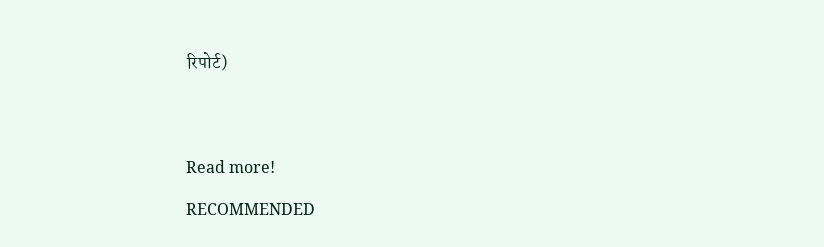रिपोर्ट)




Read more!

RECOMMENDED